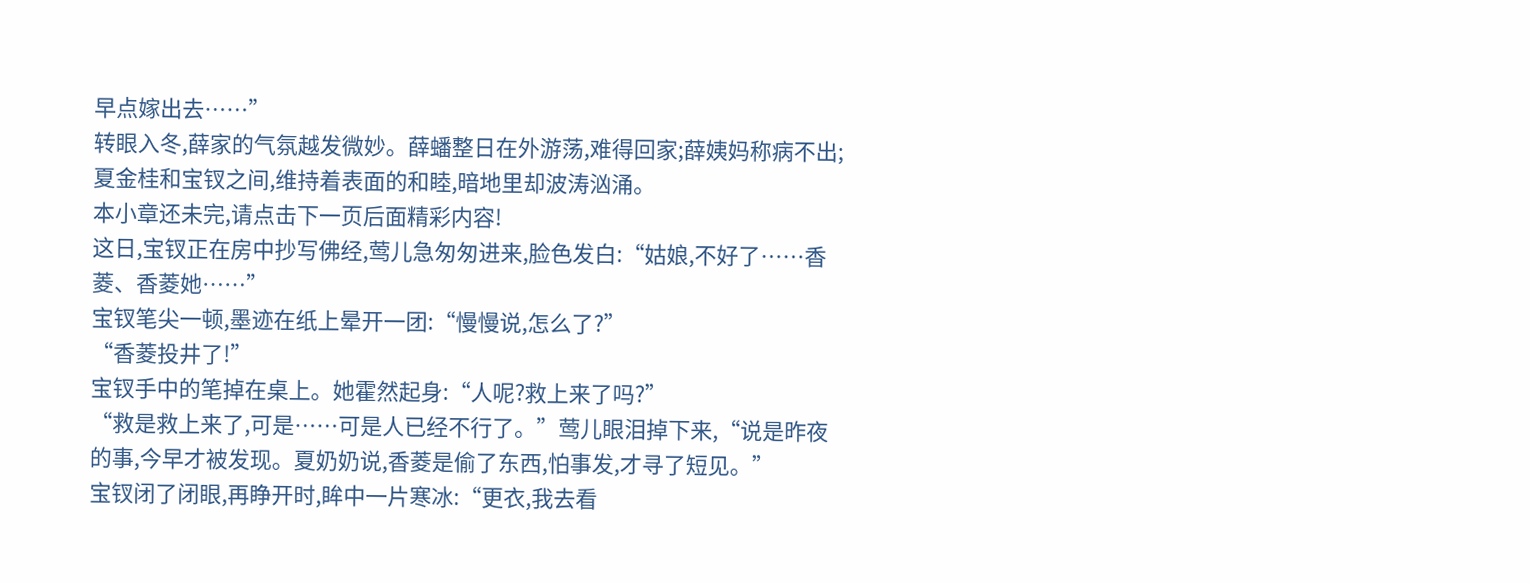早点嫁出去……”
转眼入冬,薛家的气氛越发微妙。薛蟠整日在外游荡,难得回家;薛姨妈称病不出;夏金桂和宝钗之间,维持着表面的和睦,暗地里却波涛汹涌。
本小章还未完,请点击下一页后面精彩内容!
这日,宝钗正在房中抄写佛经,莺儿急匆匆进来,脸色发白:“姑娘,不好了……香菱、香菱她……”
宝钗笔尖一顿,墨迹在纸上晕开一团:“慢慢说,怎么了?”
“香菱投井了!”
宝钗手中的笔掉在桌上。她霍然起身:“人呢?救上来了吗?”
“救是救上来了,可是……可是人已经不行了。”莺儿眼泪掉下来,“说是昨夜的事,今早才被发现。夏奶奶说,香菱是偷了东西,怕事发,才寻了短见。”
宝钗闭了闭眼,再睁开时,眸中一片寒冰:“更衣,我去看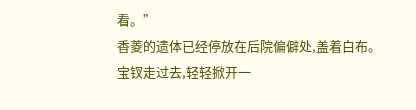看。”
香菱的遗体已经停放在后院偏僻处,盖着白布。宝钗走过去,轻轻掀开一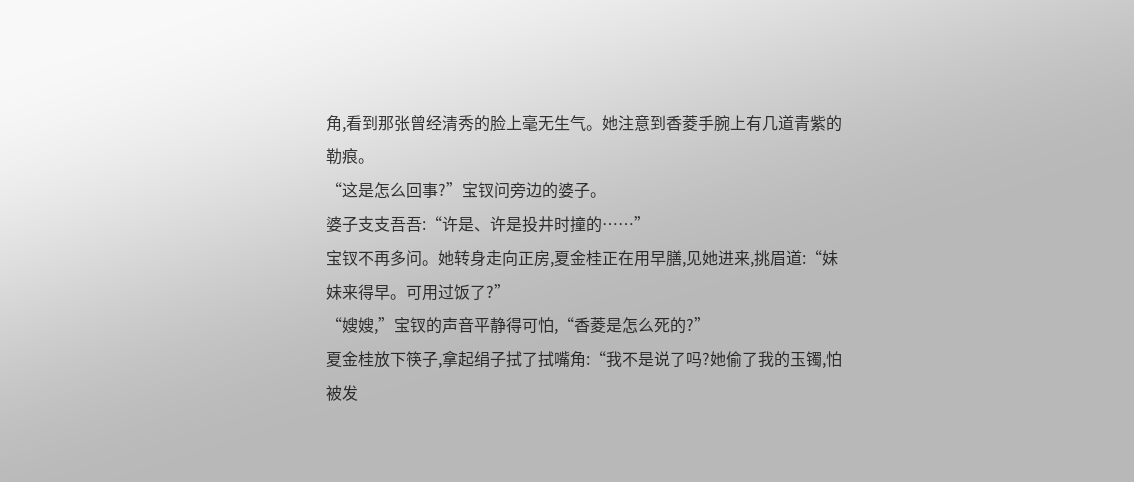角,看到那张曾经清秀的脸上毫无生气。她注意到香菱手腕上有几道青紫的勒痕。
“这是怎么回事?”宝钗问旁边的婆子。
婆子支支吾吾:“许是、许是投井时撞的……”
宝钗不再多问。她转身走向正房,夏金桂正在用早膳,见她进来,挑眉道:“妹妹来得早。可用过饭了?”
“嫂嫂,”宝钗的声音平静得可怕,“香菱是怎么死的?”
夏金桂放下筷子,拿起绢子拭了拭嘴角:“我不是说了吗?她偷了我的玉镯,怕被发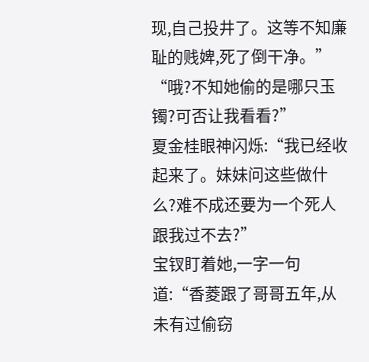现,自己投井了。这等不知廉耻的贱婢,死了倒干净。”
“哦?不知她偷的是哪只玉镯?可否让我看看?”
夏金桂眼神闪烁:“我已经收起来了。妹妹问这些做什么?难不成还要为一个死人跟我过不去?”
宝钗盯着她,一字一句道:“香菱跟了哥哥五年,从未有过偷窃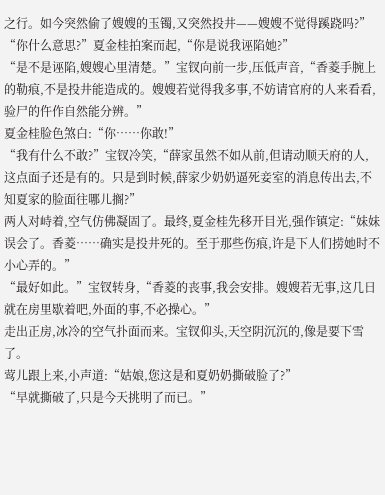之行。如今突然偷了嫂嫂的玉镯,又突然投井——嫂嫂不觉得蹊跷吗?”
“你什么意思?”夏金桂拍案而起,“你是说我诬陷她?”
“是不是诬陷,嫂嫂心里清楚。”宝钗向前一步,压低声音,“香菱手腕上的勒痕,不是投井能造成的。嫂嫂若觉得我多事,不妨请官府的人来看看,验尸的仵作自然能分辨。”
夏金桂脸色煞白:“你……你敢!”
“我有什么不敢?”宝钗冷笑,“薛家虽然不如从前,但请动顺天府的人,这点面子还是有的。只是到时候,薛家少奶奶逼死妾室的消息传出去,不知夏家的脸面往哪儿搁?”
两人对峙着,空气仿佛凝固了。最终,夏金桂先移开目光,强作镇定:“妹妹误会了。香菱……确实是投井死的。至于那些伤痕,许是下人们捞她时不小心弄的。”
“最好如此。”宝钗转身,“香菱的丧事,我会安排。嫂嫂若无事,这几日就在房里歇着吧,外面的事,不必操心。”
走出正房,冰冷的空气扑面而来。宝钗仰头,天空阴沉沉的,像是要下雪了。
莺儿跟上来,小声道:“姑娘,您这是和夏奶奶撕破脸了?”
“早就撕破了,只是今天挑明了而已。”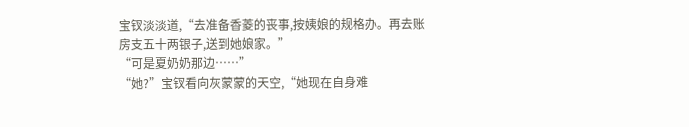宝钗淡淡道,“去准备香菱的丧事,按姨娘的规格办。再去账房支五十两银子,送到她娘家。”
“可是夏奶奶那边……”
“她?”宝钗看向灰蒙蒙的天空,“她现在自身难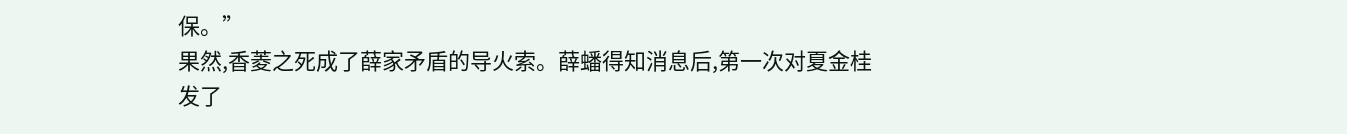保。”
果然,香菱之死成了薛家矛盾的导火索。薛蟠得知消息后,第一次对夏金桂发了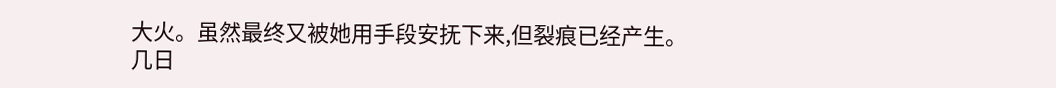大火。虽然最终又被她用手段安抚下来,但裂痕已经产生。
几日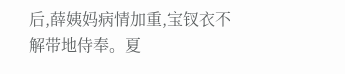后,薛姨妈病情加重,宝钗衣不解带地侍奉。夏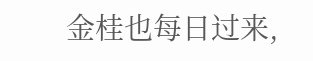金桂也每日过来,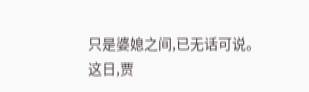只是婆媳之间,已无话可说。
这日,贾